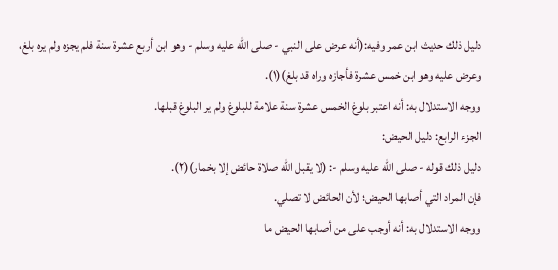دليل ذلك حديث ابن عمر وفيه:(أنه عرض على النبي - صلى الله عليه وسلم - وهو ابن أربع عشرة سنة فلم يجزه ولم يره بلغ، وعرض عليه وهو ابن خمس عشرة فأجازه وراه قد بلغ)(١).
ووجه الاستدلال به: أنه اعتبر بلوغ الخمس عشرة سنة علامة للبلوغ ولم ير البلوغ قبلها.
الجزء الرابع: دليل الحيض:
دليل ذلك قوله - صلى الله عليه وسلم -: (لا يقبل الله صلاة حائض إلا بخمار)(٢).
فإن المراد التي أصابها الحيض؛ لأن الحائض لا تصلي.
ووجه الاستدلال به: أنه أوجب على من أصابها الحيض ما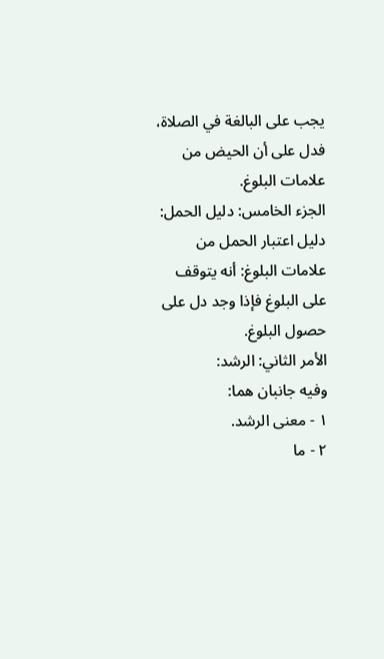يجب على البالغة في الصلاة، فدل على أن الحيض من علامات البلوغ.
الجزء الخامس: دليل الحمل:
دليل اعتبار الحمل من علامات البلوغ: أنه يتوقف على البلوغ فإذا وجد دل على حصول البلوغ.
الأمر الثاني: الرشد:
وفيه جانبان هما:
١ - معنى الرشد.
٢ - ما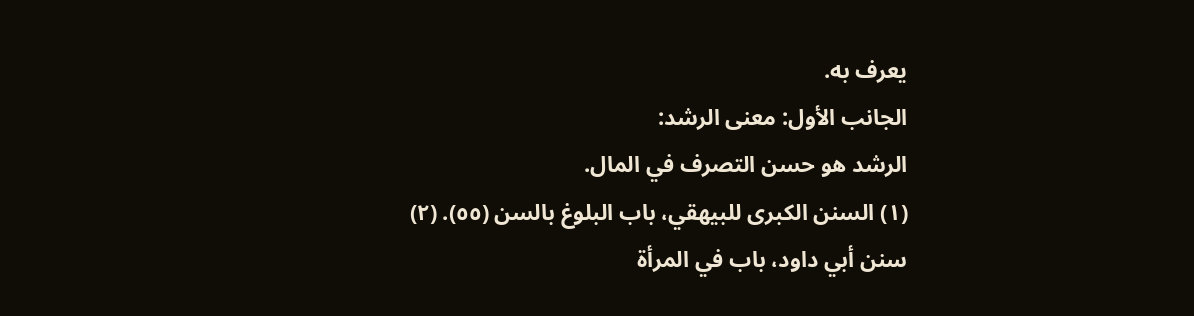يعرف به.
الجانب الأول: معنى الرشد:
الرشد هو حسن التصرف في المال.
(١) السنن الكبرى للبيهقي، باب البلوغ بالسن (٥٥). (٢) سنن أبي داود، باب في المرأة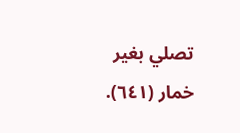تصلي بغير خمار (٦٤١).